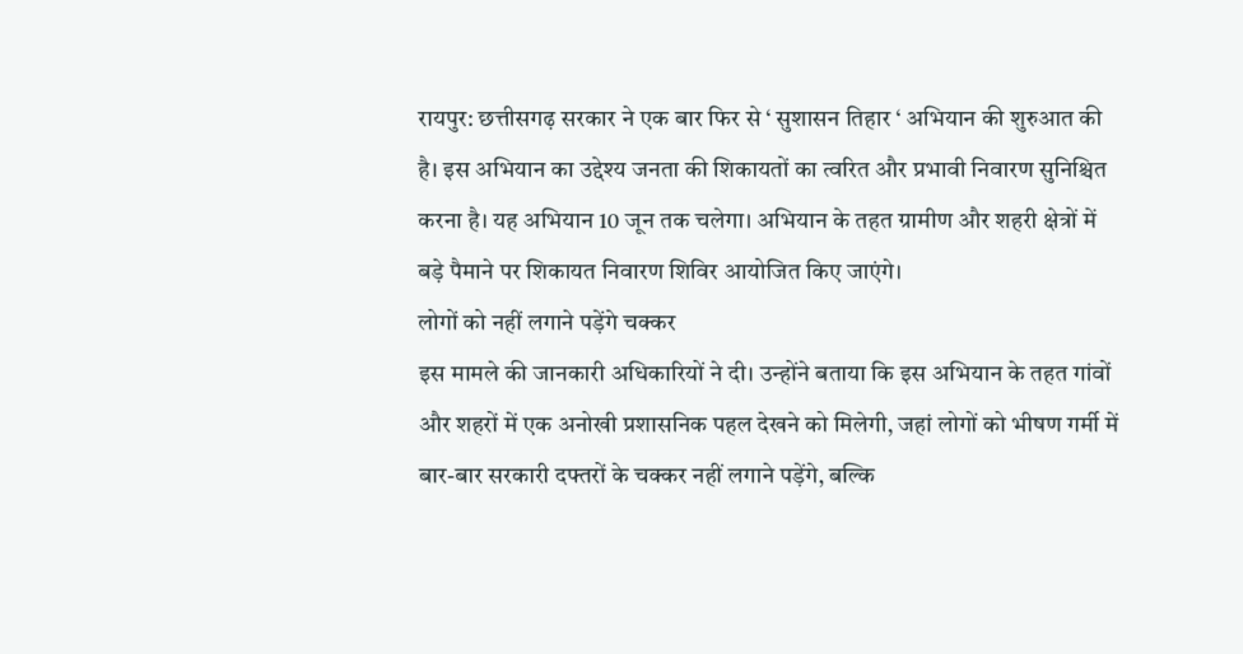रायपुर: छत्तीसगढ़ सरकार ने एक बार फिर से ‘ सुशासन तिहार ‘ अभियान की शुरुआत की है। इस अभियान का उद्देश्य जनता की शिकायतों का त्वरित और प्रभावी निवारण सुनिश्चित करना है। यह अभियान 10 जून तक चलेगा। अभियान के तहत ग्रामीण और शहरी क्षेत्रों में बड़े पैमाने पर शिकायत निवारण शिविर आयोजित किए जाएंगे।
लोगों को नहीं लगाने पड़ेंगे चक्कर
इस मामले की जानकारी अधिकारियों ने दी। उन्होंने बताया कि इस अभियान के तहत गांवों और शहरों में एक अनोखी प्रशासनिक पहल देखने को मिलेगी, जहां लोगों को भीषण गर्मी में बार-बार सरकारी दफ्तरों के चक्कर नहीं लगाने पड़ेंगे, बल्कि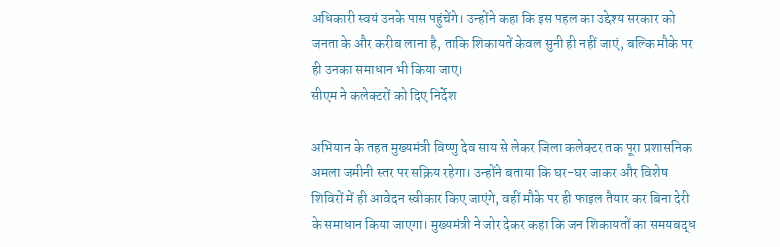अधिकारी स्वयं उनके पास पहुंचेंगे। उन्होंने कहा कि इस पहल का उद्देश्य सरकार को जनता के और करीब लाना है, ताकि शिकायतें केवल सुनी ही नहीं जाएं, बल्कि मौके पर ही उनका समाधान भी किया जाए।
सीएम ने कलेक्टरों को दिए निर्देश

अभियान के तहत मुख्यमंत्री विष्णु देव साय से लेकर जिला कलेक्टर तक पूरा प्रशासनिक अमला जमीनी स्तर पर सक्रिय रहेगा। उन्होंने बताया कि घर-घर जाकर और विशेष शिविरों में ही आवेदन स्वीकार किए जाएंगे, वहीं मौके पर ही फाइल तैयार कर बिना देरी के समाधान किया जाएगा। मुख्यमंत्री ने जोर देकर कहा कि जन शिकायतों का समयबद्ध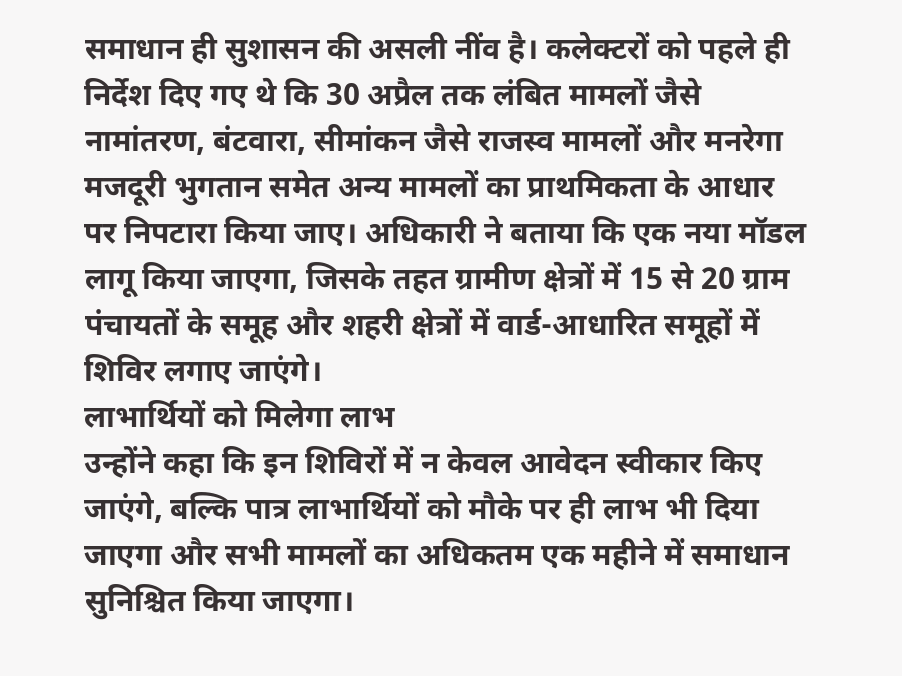समाधान ही सुशासन की असली नींव है। कलेक्टरों को पहले ही निर्देश दिए गए थे कि 30 अप्रैल तक लंबित मामलों जैसे नामांतरण, बंटवारा, सीमांकन जैसे राजस्व मामलों और मनरेगा मजदूरी भुगतान समेत अन्य मामलों का प्राथमिकता के आधार पर निपटारा किया जाए। अधिकारी ने बताया कि एक नया मॉडल लागू किया जाएगा, जिसके तहत ग्रामीण क्षेत्रों में 15 से 20 ग्राम पंचायतों के समूह और शहरी क्षेत्रों में वार्ड-आधारित समूहों में शिविर लगाए जाएंगे।
लाभार्थियों को मिलेगा लाभ
उन्होंने कहा कि इन शिविरों में न केवल आवेदन स्वीकार किए जाएंगे, बल्कि पात्र लाभार्थियों को मौके पर ही लाभ भी दिया जाएगा और सभी मामलों का अधिकतम एक महीने में समाधान सुनिश्चित किया जाएगा।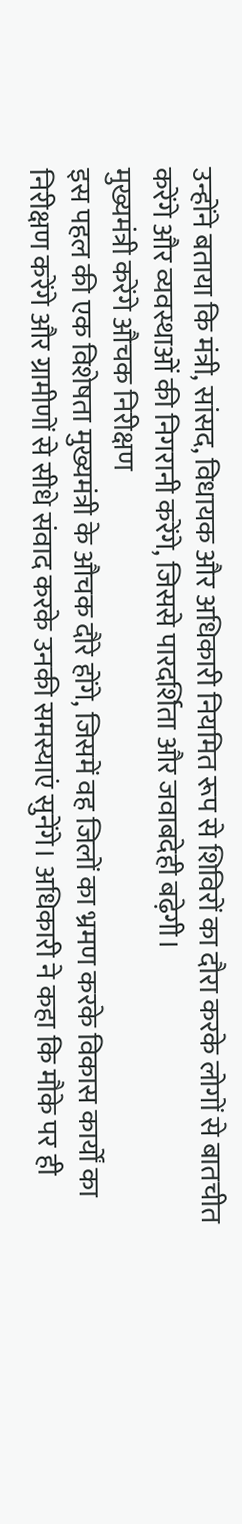उन्होंने बताया कि मंत्री, सांसद, विधायक और अधिकारी नियमित रूप से शिविरों का दौरा करके लोगों से बातचीत करेंगे और व्यवस्थाओं की निगरानी करेंगे, जिससे पारदर्शिता और जवाबदेही बढ़ेगी।
मुख्यमंत्री करेंगे औचक निरीक्षण
इस पहल की एक विशेषता मुख्यमंत्री के औचक दौरे होंगे, जिसमें वह जिलों का भ्रमण करके विकास कार्यों का निरीक्षण करेंगे और ग्रामीणों से सीधे संवाद करके उनकी समस्याएं सुनेंगे। अधिकारी ने कहा कि मौके पर ही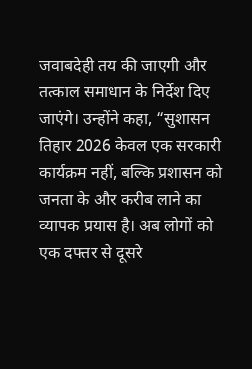जवाबदेही तय की जाएगी और तत्काल समाधान के निर्देश दिए जाएंगे। उन्होंने कहा, “सुशासन तिहार 2026 केवल एक सरकारी कार्यक्रम नहीं, बल्कि प्रशासन को जनता के और करीब लाने का व्यापक प्रयास है। अब लोगों को एक दफ्तर से दूसरे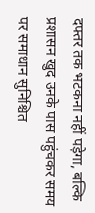दफ्तर तक भटकना नहीं पड़ेगा, बल्कि प्रशासन खुद उनके पास पहुंचकर समय पर समाधान सुनिश्चित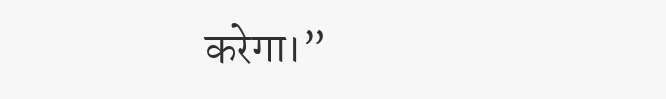करेगा।”